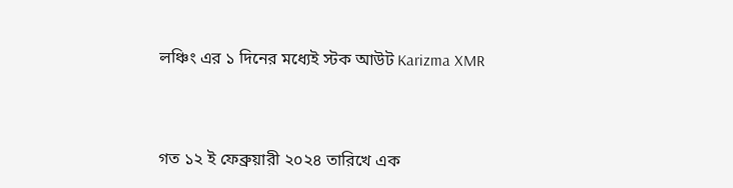লঞ্চিং এর ১ দিনের মধ্যেই স্টক আউট Karizma XMR



গত ১২ ই ফেব্রুয়ারী ২০২৪ তারিখে এক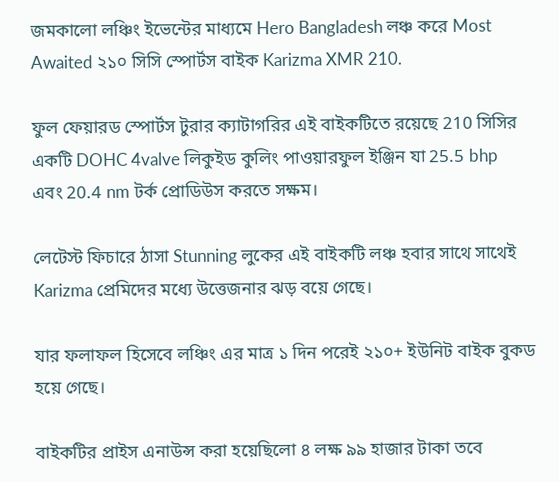জমকালো লঞ্চিং ইভেন্টের মাধ্যমে Hero Bangladesh লঞ্চ করে Most Awaited ২১০ সিসি স্পোর্টস বাইক Karizma XMR 210.

ফুল ফেয়ারড স্পোর্টস টুরার ক্যাটাগরির এই বাইকটিতে রয়েছে 210 সিসির একটি DOHC 4valve লিকুইড কুলিং পাওয়ারফুল ইঞ্জিন যা 25.5 bhp এবং 20.4 nm টর্ক প্রোডিউস করতে সক্ষম।

লেটেস্ট ফিচারে ঠাসা Stunning লুকের এই বাইকটি লঞ্চ হবার সাথে সাথেই Karizma প্রেমিদের মধ্যে উত্তেজনার ঝড় বয়ে গেছে।

যার ফলাফল হিসেবে লঞ্চিং এর মাত্র ১ দিন পরেই ২১০+ ইউনিট বাইক বুকড হয়ে গেছে।

বাইকটির প্রাইস এনাউন্স করা হয়েছিলো ৪ লক্ষ ৯৯ হাজার টাকা তবে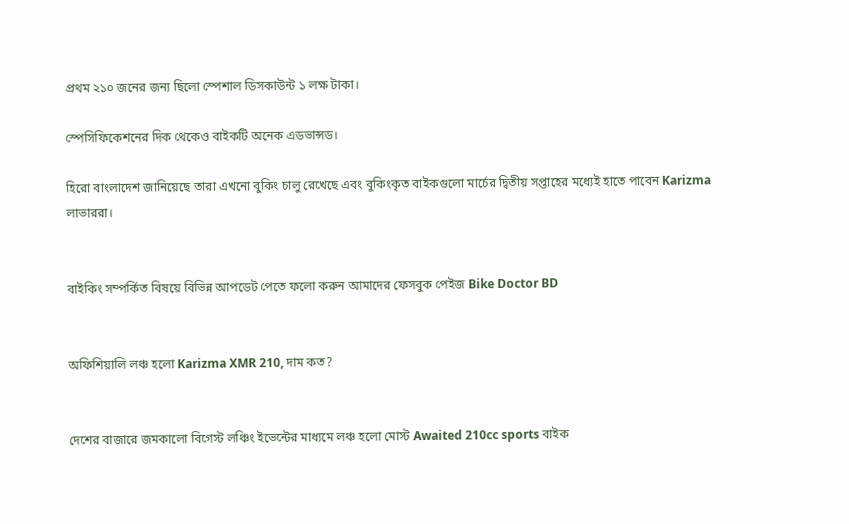প্রথম ২১০ জনের জন্য ছিলো স্পেশাল ডিসকাউন্ট ১ লক্ষ টাকা।

স্পেসিফিকেশনের দিক থেকেও বাইকটি অনেক এডভান্সড।

হিরো বাংলাদেশ জানিয়েছে তারা এখনো বুকিং চালু রেখেছে এবং বুকিংকৃত বাইকগুলো মার্চের দ্বিতীয় সপ্তাহের মধ্যেই হাতে পাবেন Karizma লাভাররা।


বাইকিং সম্পর্কিত বিষয়ে বিভিন্ন আপডেট পেতে ফলো করুন আমাদের ফেসবুক পেইজ Bike Doctor BD


অফিশিয়ালি লঞ্চ হলো Karizma XMR 210, দাম কত?


দেশের বাজারে জমকালো বিগেস্ট লঞ্চিং ইভেন্টের মাধ্যমে লঞ্চ হলো মোস্ট Awaited 210cc sports বাইক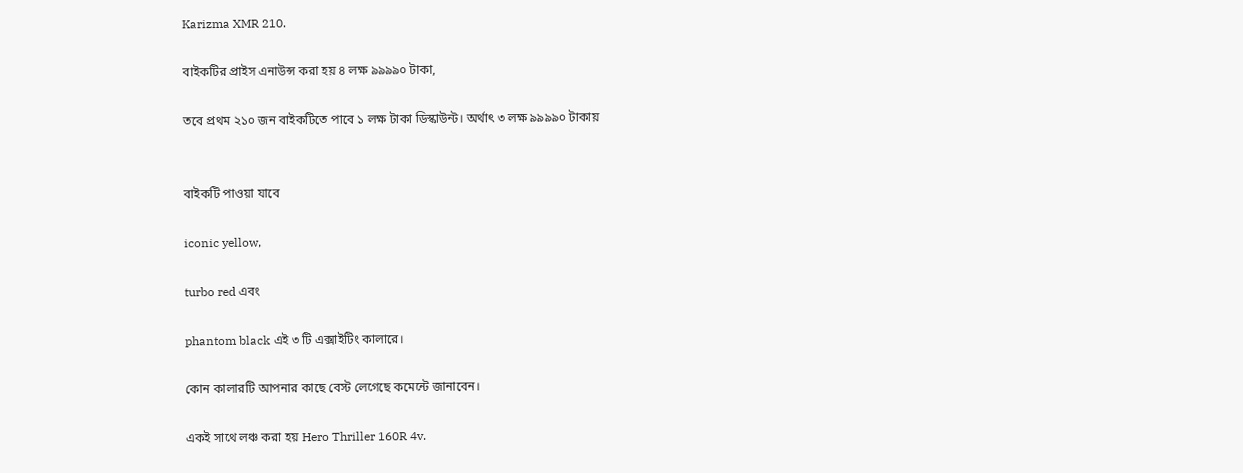Karizma XMR 210.

বাইকটির প্রাইস এনাউন্স করা হয় ৪ লক্ষ ৯৯৯৯০ টাকা,

তবে প্রথম ২১০ জন বাইকটিতে পাবে ১ লক্ষ টাকা ডিস্কাউন্ট। অর্থাৎ ৩ লক্ষ ৯৯৯৯০ টাকায়


বাইকটি পাওয়া যাবে

iconic yellow,

turbo red এবং

phantom black এই ৩ টি এক্সাইটিং কালারে।

কোন কালারটি আপনার কাছে বেস্ট লেগেছে কমেন্টে জানাবেন।

একই সাথে লঞ্চ করা হয় Hero Thriller 160R 4v.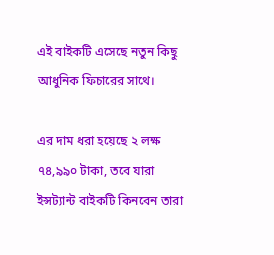এই বাইকটি এসেছে নতুন কিছু আধুনিক ফিচারের সাথে।

এর দাম ধরা হয়েছে ২ লক্ষ ৭৪,৯৯০ টাকা, তবে যারা ইন্সট্যান্ট বাইকটি কিনবেন তারা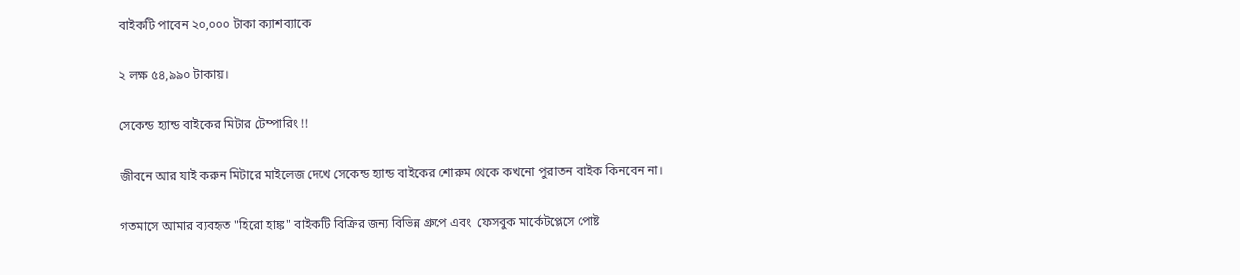বাইকটি পাবেন ২০,০০০ টাকা ক্যাশব্যাকে

২ লক্ষ ৫৪,৯৯০ টাকায়।

সেকেন্ড হ্যান্ড বাইকের মিটার টেম্পারিং !!

জীবনে আর যাই করুন মিটারে মাইলেজ দেখে সেকেন্ড হ্যান্ড বাইকের শোরুম থেকে কখনো পুরাতন বাইক কিনবেন না।

গতমাসে আমার ব্যবহৃত "হিরো হাঙ্ক" বাইকটি বিক্রির জন্য বিভিন্ন গ্রুপে এবং  ফেসবুক মার্কেটপ্লেসে পোষ্ট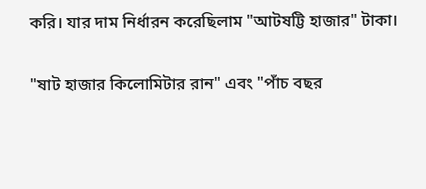করি। যার দাম নির্ধারন করেছিলাম "আটষট্টি হাজার" টাকা।

"ষাট হাজার কিলোমিটার রান" এবং "পাঁচ বছর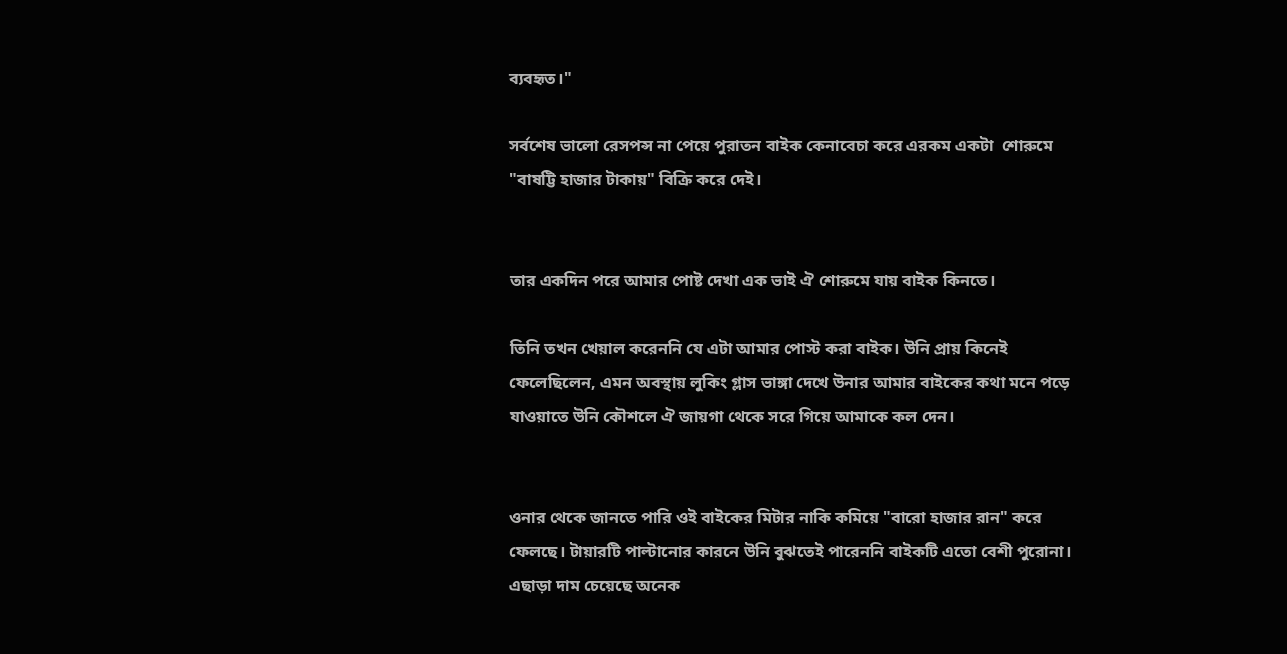ব্যবহৃত।"

সর্বশেষ ভালো রেসপন্স না পেয়ে পুরাতন বাইক কেনাবেচা করে এরকম একটা  শোরুমে "বাষট্টি হাজার টাকায়" বিক্রি করে দেই।


তার একদিন পরে আমার পোষ্ট দেখা এক ভাই ঐ শোরুমে যায় বাইক কিনতে।

তিনি তখন খেয়াল করেননি যে এটা আমার পোস্ট করা বাইক। উনি প্রায় কিনেই ফেলেছিলেন, এমন অবস্থায় লুকিং গ্লাস ভাঙ্গা দেখে উনার আমার বাইকের কথা মনে পড়ে যাওয়াতে উনি কৌশলে ঐ জায়গা থেকে সরে গিয়ে আমাকে কল দেন।


ওনার থেকে জানতে পারি ওই বাইকের মিটার নাকি কমিয়ে "বারো হাজার রান" করে ফেলছে। টায়ারটি পাল্টানোর কারনে উনি বুঝতেই পারেননি বাইকটি এতো বেশী পুরোনা। এছাড়া দাম চেয়েছে অনেক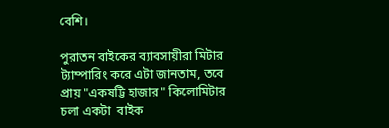বেশি।

পুরাতন বাইকের ব্যাবসায়ীরা মিটার ট্যাম্পারিং করে এটা জানতাম, তবে প্রায় "একষট্টি হাজার" কিলোমিটার চলা একটা  বাইক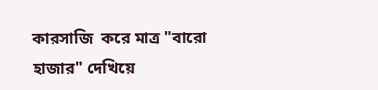কারসাজি  করে মাত্র "বারো হাজার" দেখিয়ে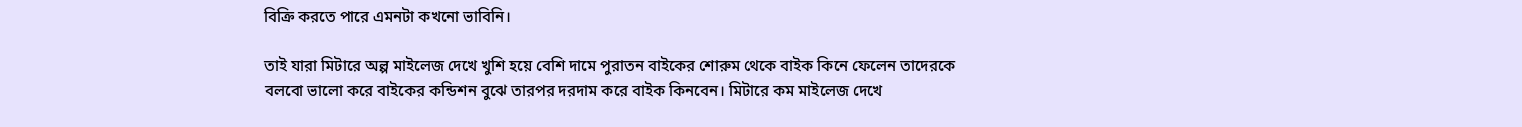বিক্রি করতে পারে এমনটা কখনো ভাবিনি।

তাই যারা মিটারে অল্প মাইলেজ দেখে খুশি হয়ে বেশি দামে পুরাতন বাইকের শোরুম থেকে বাইক কিনে ফেলেন তাদেরকে বলবো ভালো করে বাইকের কন্ডিশন বুঝে তারপর দরদাম করে বাইক কিনবেন। মিটারে কম মাইলেজ দেখে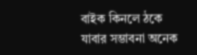বাইক কিনলে ঠকে যাবার সম্ভাবনা অনেক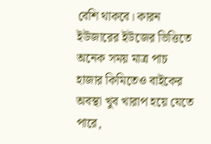বেশি থাকবে। কারন ইউজারের ইউজের ভিত্তিতে অনেক সময় মাত্র পাচ হাজার কিমিতেও বাইকের অবস্থা খুব খারাপ হয়ে যেতে পারে,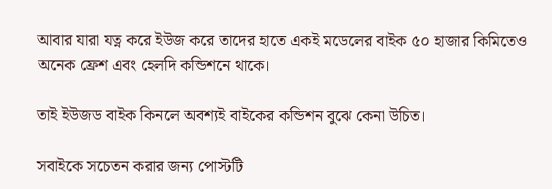আবার যারা যত্ন করে ইউজ করে তাদের হাতে একই মডেলের বাইক ৫০ হাজার কিমিতেও অনেক ফ্রেশ এবং হেলদি কন্ডিশনে থাকে।

তাই ইউজড বাইক কিনলে অবশ্যই বাইকের কন্ডিশন বুঝে কেনা উচিত।

সবাইকে সচেতন করার জন্য পোস্টটি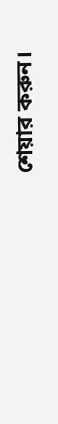শেয়ার করুন।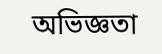অভিজ্ঞতা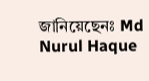জানিয়েছেনঃ Md Nurul Haque